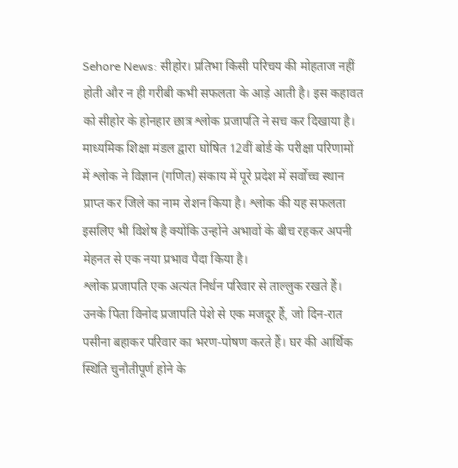Sehore News: सीहोर। प्रतिभा किसी परिचय की मोहताज नहीं होती और न ही गरीबी कभी सफलता के आड़े आती है। इस कहावत को सीहोर के होनहार छात्र श्लोक प्रजापति ने सच कर दिखाया है। माध्यमिक शिक्षा मंडल द्वारा घोषित 12वीं बोर्ड के परीक्षा परिणामों में श्लोक ने विज्ञान (गणित) संकाय में पूरे प्रदेश में सर्वोच्च स्थान प्राप्त कर जिले का नाम रोशन किया है। श्लोक की यह सफलता इसलिए भी विशेष है क्योंकि उन्होंने अभावों के बीच रहकर अपनी मेहनत से एक नया प्रभाव पैदा किया है।
श्लोक प्रजापति एक अत्यंत निर्धन परिवार से ताल्लुक रखते हैं। उनके पिता विनोद प्रजापति पेशे से एक मजदूर हैं, जो दिन-रात पसीना बहाकर परिवार का भरण-पोषण करते हैं। घर की आर्थिक स्थिति चुनौतीपूर्ण होने के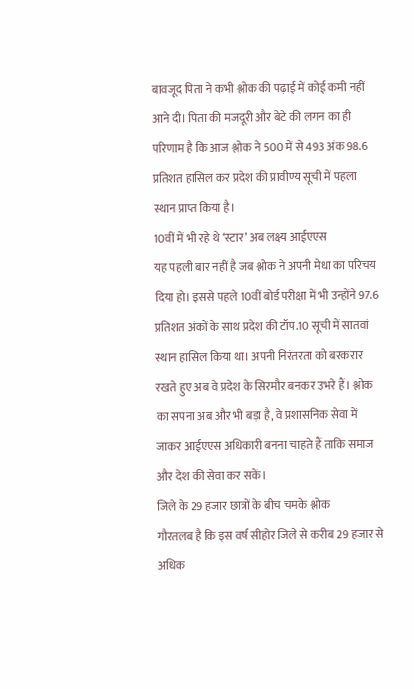बावजूद पिता ने कभी श्लोक की पढ़ाई में कोई कमी नहीं आने दी। पिता की मजदूरी और बेटे की लगन का ही परिणाम है कि आज श्लोक ने 500 में से 493 अंक 98.6 प्रतिशत हासिल कर प्रदेश की प्रावीण्य सूची में पहला स्थान प्राप्त किया है।
10वीं में भी रहे थे ‘स्टार’ अब लक्ष्य आईएएस
यह पहली बार नहीं है जब श्लोक ने अपनी मेधा का परिचय दिया हो। इससे पहले 10वीं बोर्ड परीक्षा में भी उन्होंने 97.6 प्रतिशत अंकों के साथ प्रदेश की टॉप.10 सूची में सातवां स्थान हासिल किया था। अपनी निरंतरता को बरकरार रखते हुए अब वे प्रदेश के सिरमौर बनकर उभरे हैं। श्लोक का सपना अब और भी बड़ा है, वे प्रशासनिक सेवा में जाकर आईएएस अधिकारी बनना चाहते हैं ताकि समाज और देश की सेवा कर सकें।
जिले के 29 हजार छात्रों के बीच चमके श्लोक
गौरतलब है कि इस वर्ष सीहोर जिले से करीब 29 हजार से अधिक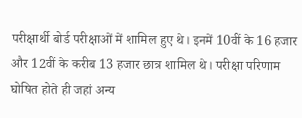परीक्षार्थी बोर्ड परीक्षाओं में शामिल हुए थे। इनमें 10वीं के 16 हजार और 12वीं के करीब 13 हजार छात्र शामिल थे। परीक्षा परिणाम घोषित होते ही जहां अन्य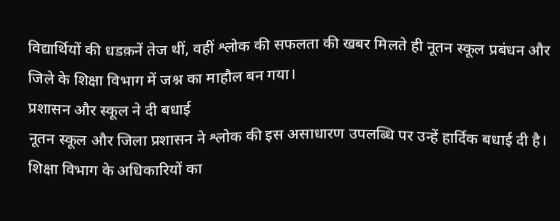विद्यार्थियों की धडक़नें तेज थीं, वहीं श्लोक की सफलता की खबर मिलते ही नूतन स्कूल प्रबंधन और जिले के शिक्षा विभाग में जश्न का माहौल बन गया।
प्रशासन और स्कूल ने दी बधाई
नूतन स्कूल और जिला प्रशासन ने श्लोक की इस असाधारण उपलब्धि पर उन्हें हार्दिक बधाई दी है। शिक्षा विभाग के अधिकारियों का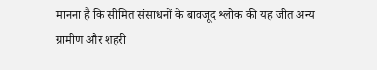मानना है कि सीमित संसाधनों के बावजूद श्लोक की यह जीत अन्य ग्रामीण और शहरी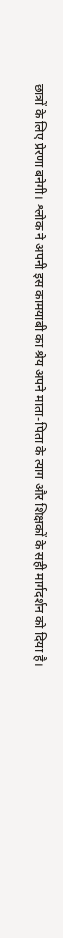छात्रों के लिए प्रेरणा बनेगी। श्लोक ने अपनी इस कामयाबी का श्रेय अपने माता-पिता के त्याग और शिक्षकों के सही मार्गदर्शन को दिया है।